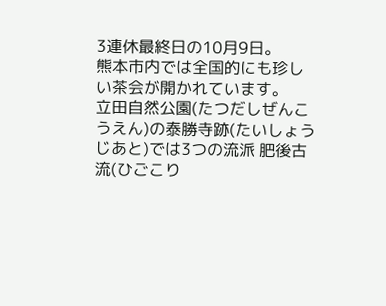3連休最終日の10月9日。
熊本市内では全国的にも珍しい茶会が開かれています。
立田自然公園(たつだしぜんこうえん)の泰勝寺跡(たいしょうじあと)では3つの流派 肥後古流(ひごこり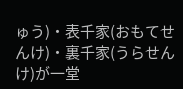ゅう)・表千家(おもてせんけ)・裏千家(うらせんけ)が一堂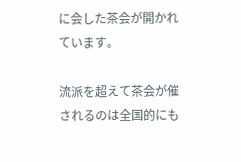に会した茶会が開かれています。

流派を超えて茶会が催されるのは全国的にも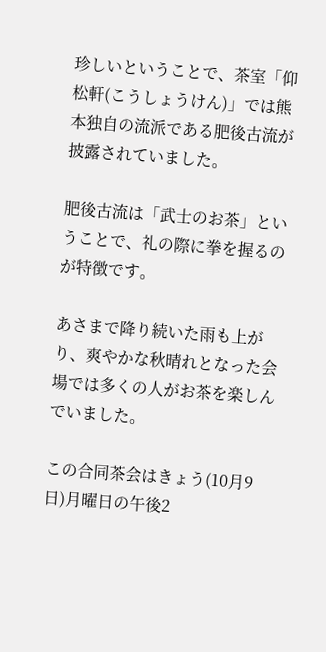珍しいということで、茶室「仰松軒(こうしょうけん)」では熊本独自の流派である肥後古流が披露されていました。

肥後古流は「武士のお茶」ということで、礼の際に拳を握るのが特徴です。

あさまで降り続いた雨も上がり、爽やかな秋晴れとなった会場では多くの人がお茶を楽しんでいました。

この合同茶会はきょう(10月9日)月曜日の午後2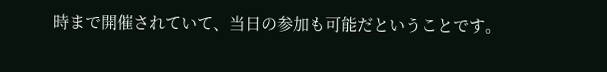時まで開催されていて、当日の参加も可能だということです。